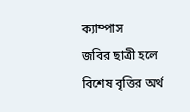ক্যাম্পাস
জবির ছাত্রী হলে বিশেষ বৃত্তির অর্থ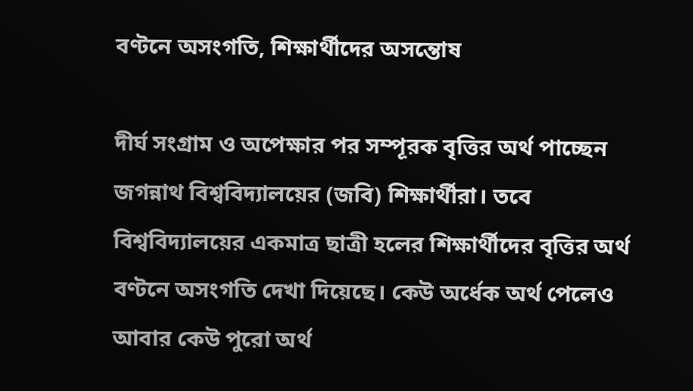বণ্টনে অসংগতি, শিক্ষার্থীদের অসন্তোষ

দীর্ঘ সংগ্রাম ও অপেক্ষার পর সম্পূরক বৃত্তির অর্থ পাচ্ছেন জগন্নাথ বিশ্ববিদ্যালয়ের (জবি) শিক্ষার্থীরা। তবে বিশ্ববিদ্যালয়ের একমাত্র ছাত্রী হলের শিক্ষার্থীদের বৃত্তির অর্থ বণ্টনে অসংগতি দেখা দিয়েছে। কেউ অর্ধেক অর্থ পেলেও আবার কেউ পুরো অর্থ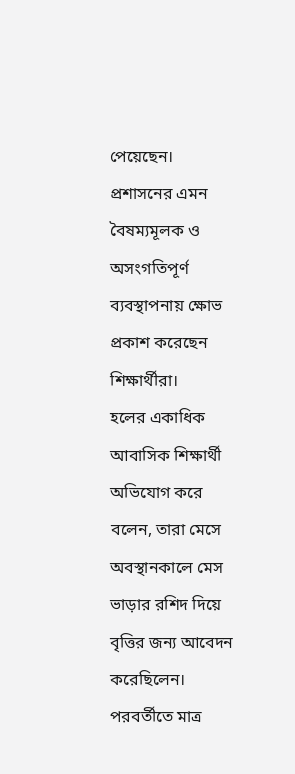পেয়েছেন। প্রশাসনের এমন বৈষম্যমূলক ও অসংগতিপূর্ণ ব্যবস্থাপনায় ক্ষোভ প্রকাশ করেছেন শিক্ষার্থীরা।
হলের একাধিক আবাসিক শিক্ষার্থী অভিযোগ করে বলেন, তারা মেসে অবস্থানকালে মেস ভাড়ার রশিদ দিয়ে বৃত্তির জন্য আবেদন করেছিলেন। পরবর্তীতে মাত্র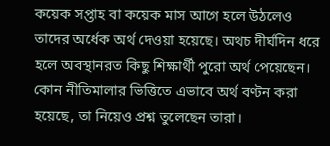কয়েক সপ্তাহ বা কয়েক মাস আগে হলে উঠলেও তাদের অর্ধেক অর্থ দেওয়া হয়েছে। অথচ দীর্ঘদিন ধরে হলে অবস্থানরত কিছু শিক্ষার্থী পুরো অর্থ পেয়েছেন। কোন নীতিমালার ভিত্তিতে এভাবে অর্থ বণ্টন করা হয়েছে, তা নিয়েও প্রশ্ন তুলেছেন তারা।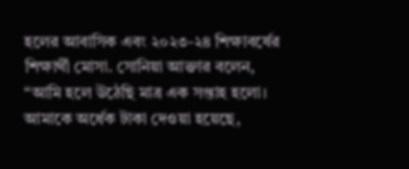হলের আবাসিক এবং ২০২৩-২৪ শিক্ষাবর্ষের শিক্ষার্থী মোসা. সোনিয়া আক্তার বলেন, “আমি হলে উঠেছি মাত্র এক সপ্তাহ হলো। আমাকে অর্ধেক টাকা দেওয়া হয়েছে,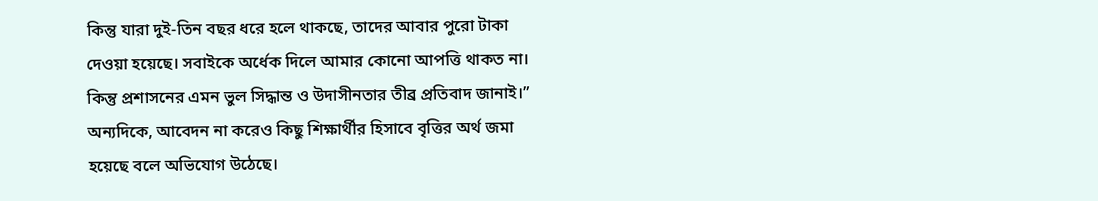কিন্তু যারা দুই-তিন বছর ধরে হলে থাকছে, তাদের আবার পুরো টাকা দেওয়া হয়েছে। সবাইকে অর্ধেক দিলে আমার কোনো আপত্তি থাকত না। কিন্তু প্রশাসনের এমন ভুল সিদ্ধান্ত ও উদাসীনতার তীব্র প্রতিবাদ জানাই।”
অন্যদিকে, আবেদন না করেও কিছু শিক্ষার্থীর হিসাবে বৃত্তির অর্থ জমা হয়েছে বলে অভিযোগ উঠেছে।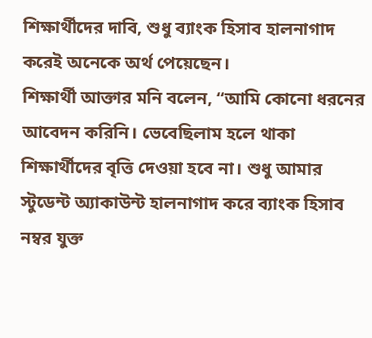শিক্ষার্থীদের দাবি, শুধু ব্যাংক হিসাব হালনাগাদ করেই অনেকে অর্থ পেয়েছেন।
শিক্ষার্থী আক্তার মনি বলেন, “আমি কোনো ধরনের আবেদন করিনি। ভেবেছিলাম হলে থাকা শিক্ষার্থীদের বৃত্তি দেওয়া হবে না। শুধু আমার স্টুডেন্ট অ্যাকাউন্ট হালনাগাদ করে ব্যাংক হিসাব নম্বর যুক্ত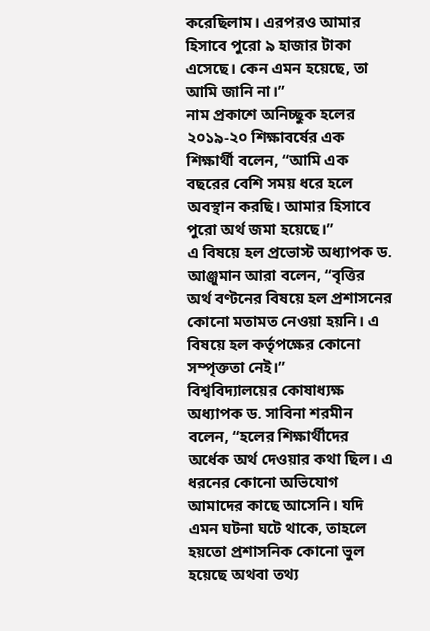করেছিলাম। এরপরও আমার হিসাবে পুরো ৯ হাজার টাকা এসেছে। কেন এমন হয়েছে, তা আমি জানি না।”
নাম প্রকাশে অনিচ্ছুক হলের ২০১৯-২০ শিক্ষাবর্ষের এক শিক্ষার্থী বলেন, “আমি এক বছরের বেশি সময় ধরে হলে অবস্থান করছি। আমার হিসাবে পুরো অর্থ জমা হয়েছে।”
এ বিষয়ে হল প্রভোস্ট অধ্যাপক ড. আঞ্জুমান আরা বলেন, “বৃত্তির অর্থ বণ্টনের বিষয়ে হল প্রশাসনের কোনো মতামত নেওয়া হয়নি। এ বিষয়ে হল কর্তৃপক্ষের কোনো সম্পৃক্ততা নেই।”
বিশ্ববিদ্যালয়ের কোষাধ্যক্ষ অধ্যাপক ড. সাবিনা শরমীন বলেন, “হলের শিক্ষার্থীদের অর্ধেক অর্থ দেওয়ার কথা ছিল। এ ধরনের কোনো অভিযোগ আমাদের কাছে আসেনি। যদি এমন ঘটনা ঘটে থাকে, তাহলে হয়তো প্রশাসনিক কোনো ভুল হয়েছে অথবা তথ্য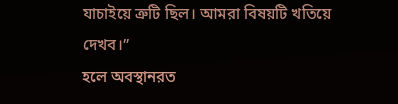যাচাইয়ে ত্রুটি ছিল। আমরা বিষয়টি খতিয়ে দেখব।”
হলে অবস্থানরত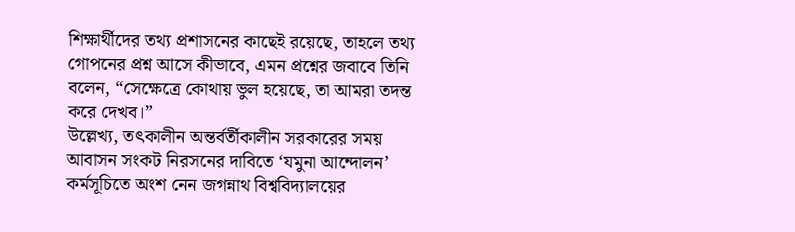শিক্ষার্থীদের তথ্য প্রশাসনের কাছেই রয়েছে, তাহলে তথ্য গোপনের প্রশ্ন আসে কীভাবে, এমন প্রশ্নের জবাবে তিনি বলেন, “সেক্ষেত্রে কোথায় ভুল হয়েছে, তা আমরা তদন্ত করে দেখব।”
উল্লেখ্য, তৎকালীন অন্তর্বর্তীকালীন সরকারের সময় আবাসন সংকট নিরসনের দাবিতে ‘যমুনা আন্দোলন’ কর্মসূচিতে অংশ নেন জগন্নাথ বিশ্ববিদ্যালয়ের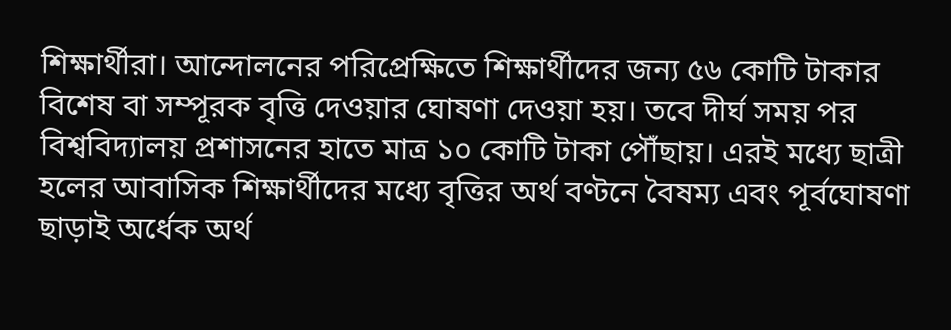শিক্ষার্থীরা। আন্দোলনের পরিপ্রেক্ষিতে শিক্ষার্থীদের জন্য ৫৬ কোটি টাকার বিশেষ বা সম্পূরক বৃত্তি দেওয়ার ঘোষণা দেওয়া হয়। তবে দীর্ঘ সময় পর বিশ্ববিদ্যালয় প্রশাসনের হাতে মাত্র ১০ কোটি টাকা পৌঁছায়। এরই মধ্যে ছাত্রী হলের আবাসিক শিক্ষার্থীদের মধ্যে বৃত্তির অর্থ বণ্টনে বৈষম্য এবং পূর্বঘোষণা ছাড়াই অর্ধেক অর্থ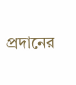প্রদানের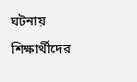ঘটনায় শিক্ষার্থীদের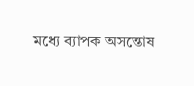মধ্যে ব্যাপক অসন্তোষ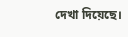দেখা দিয়েছে।